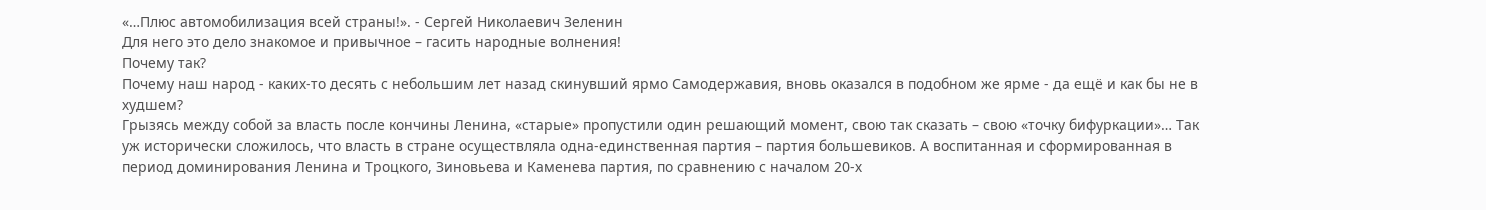«…Плюс автомобилизация всей страны!». - Сергей Николаевич Зеленин
Для него это дело знакомое и привычное – гасить народные волнения!
Почему так?
Почему наш народ - каких-то десять с небольшим лет назад скинувший ярмо Самодержавия, вновь оказался в подобном же ярме - да ещё и как бы не в худшем?
Грызясь между собой за власть после кончины Ленина, «старые» пропустили один решающий момент, свою так сказать – свою «точку бифуркации»… Так уж исторически сложилось, что власть в стране осуществляла одна-единственная партия – партия большевиков. А воспитанная и сформированная в период доминирования Ленина и Троцкого, Зиновьева и Каменева партия, по сравнению с началом 20-х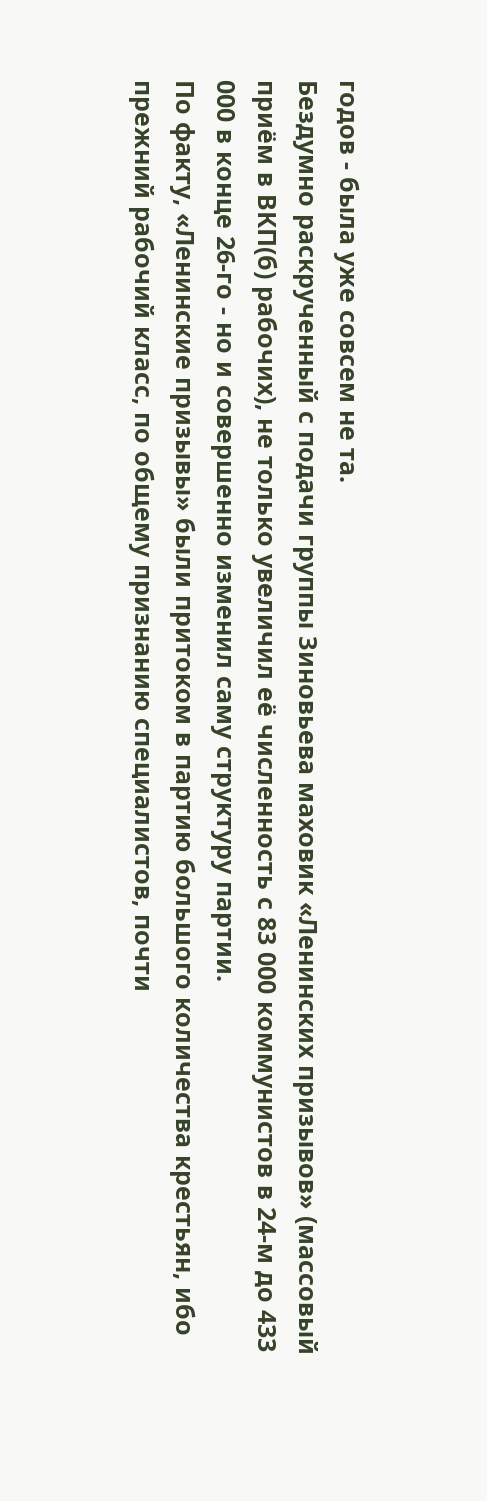годов - была уже совсем не та.
Бездумно раскрученный с подачи группы Зиновьева маховик «Ленинских призывов» (массовый приём в ВКП(б) рабочих), не только увеличил её численность с 83 000 коммунистов в 24-м до 433 000 в конце 26-го - но и совершенно изменил саму структуру партии.
По факту, «Ленинские призывы» были притоком в партию большого количества крестьян, ибо прежний рабочий класс, по общему признанию специалистов, почти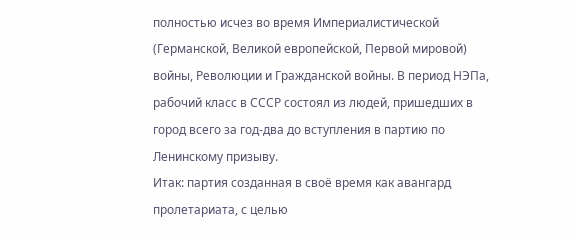полностью исчез во время Империалистической (Германской, Великой европейской, Первой мировой) войны, Революции и Гражданской войны. В период НЭПа, рабочий класс в СССР состоял из людей, пришедших в город всего за год-два до вступления в партию по Ленинскому призыву.
Итак: партия созданная в своё время как авангард пролетариата, с целью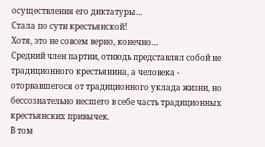осуществления его диктатуры…
Стала по сути крестьянской!
Хотя, это не совсем верно, конечно…
Средний член партии, отнюдь представлял собой не традиционного крестьянина, а человека - оторвавшегося от традиционного уклада жизни, но бессознательно несшего в себе часть традиционных крестьянских привычек.
В том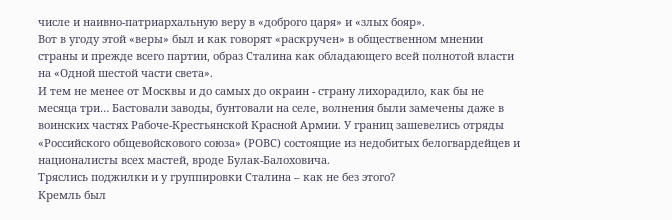числе и наивно-патриархальную веру в «доброго царя» и «злых бояр».
Вот в угоду этой «веры» был и как говорят «раскручен» в общественном мнении страны и прежде всего партии, образ Сталина как обладающего всей полнотой власти на «Одной шестой части света».
И тем не менее от Москвы и до самых до окраин - страну лихорадило, как бы не месяца три… Бастовали заводы, бунтовали на селе, волнения были замечены даже в воинских частях Рабоче-Крестьянской Красной Армии. У границ зашевелись отряды «Российского общевойскового союза» (РОВС) состоящие из недобитых белогвардейцев и националисты всех мастей, вроде Булак-Балоховича.
Тряслись поджилки и у группировки Сталина – как не без этого?
Кремль был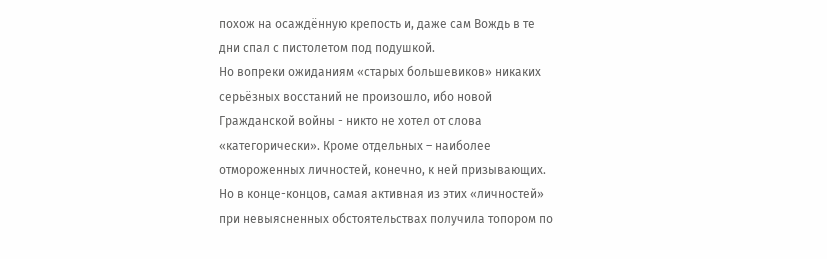похож на осаждённую крепость и, даже сам Вождь в те дни спал с пистолетом под подушкой.
Но вопреки ожиданиям «старых большевиков» никаких серьёзных восстаний не произошло, ибо новой Гражданской войны - никто не хотел от слова «категорически». Кроме отдельных – наиболее отмороженных личностей, конечно, к ней призывающих. Но в конце-концов, самая активная из этих «личностей» при невыясненных обстоятельствах получила топором по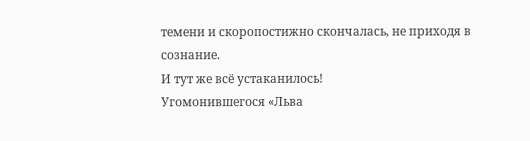темени и скоропостижно скончалась, не приходя в сознание.
И тут же всё устаканилось!
Угомонившегося «Льва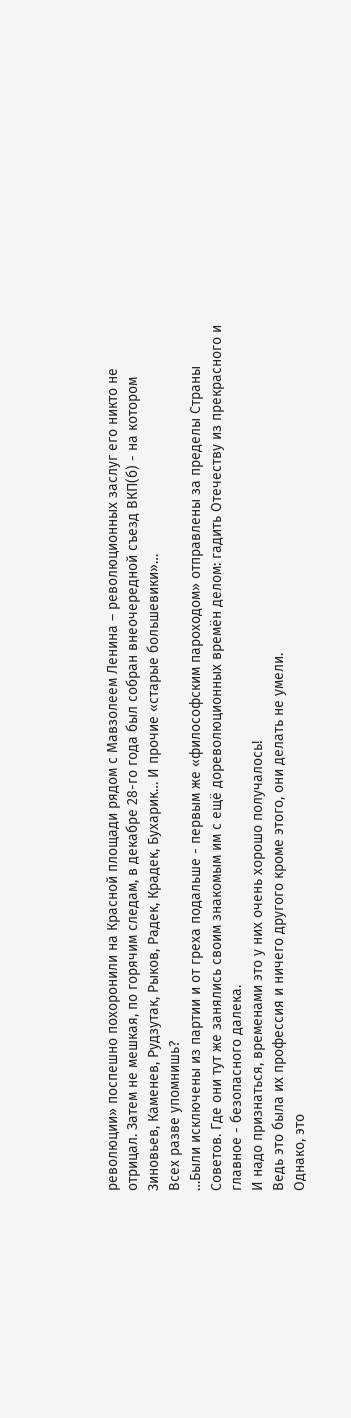революции» поспешно похоронили на Красной площади рядом с Мавзолеем Ленина – революционных заслуг его никто не отрицал. Затем не мешкая, по горячим следам, в декабре 28-го года был собран внеочередной съезд ВКП(б) - на котором Зиновьев, Каменев, Рудзутак, Рыков, Радек, Крадек, Бухарик… И прочие «старые большевики»…
Всех разве упомнишь?
…Были исключены из партии и от греха подальше - первым же «философским пароходом» отправлены за пределы Страны Советов. Где они тут же занялись своим знакомым им с ещё дореволюционных времён делом: гадить Отечеству из прекрасного и главное - безопасного далека.
И надо признаться, временами это у них очень хорошо получалось!
Ведь это была их профессия и ничего другого кроме этого, они делать не умели.
Однако, это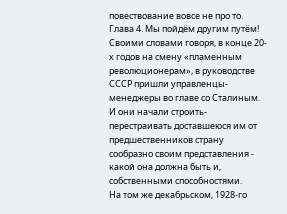повествование вовсе не про то.
Глава 4. Мы пойдём другим путём!
Своими словами говоря, в конце 20-х годов на смену «пламенным революционерам», в руководстве СССР пришли управленцы-менеджеры во главе со Сталиным. И они начали строить-перестраивать доставшеюся им от предшественников страну сообразно своим представления - какой она должна быть и, собственными способностями.
На том же декабрьском, 1928-го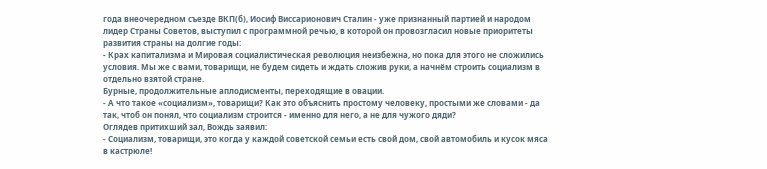года внеочередном съезде ВКП(б), Иосиф Виссарионович Сталин - уже признанный партией и народом лидер Страны Советов, выступил с программной речью, в которой он провозгласил новые приоритеты развития страны на долгие годы:
- Крах капитализма и Мировая социалистическая революция неизбежна, но пока для этого не сложились условия. Мы же с вами, товарищи, не будем сидеть и ждать сложив руки, а начнём строить социализм в отдельно взятой стране.
Бурные, продолжительные аплодисменты, переходящие в овации.
- А что такое «социализм», товарищи? Как это объяснить простому человеку, простыми же словами - да так, чтоб он понял, что социализм строится - именно для него, а не для чужого дяди?
Оглядев притихший зал, Вождь заявил:
- Социализм, товарищи, это когда у каждой советской семьи есть свой дом, свой автомобиль и кусок мяса в кастрюле!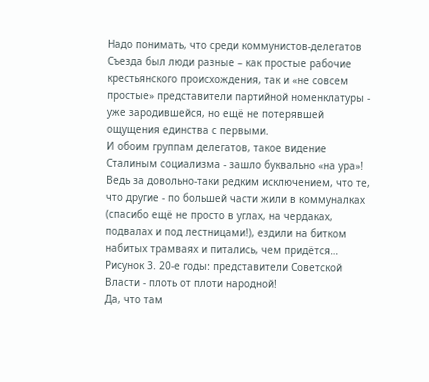Надо понимать, что среди коммунистов-делегатов Съезда был люди разные – как простые рабочие крестьянского происхождения, так и «не совсем простые» представители партийной номенклатуры - уже зародившейся, но ещё не потерявшей ощущения единства с первыми.
И обоим группам делегатов, такое видение Сталиным социализма - зашло буквально «на ура»!
Ведь за довольно-таки редким исключением, что те, что другие - по большей части жили в коммуналках (спасибо ещё не просто в углах, на чердаках, подвалах и под лестницами!), ездили на битком набитых трамваях и питались, чем придётся…
Рисунок 3. 20-е годы: представители Советской Власти - плоть от плоти народной!
Да, что там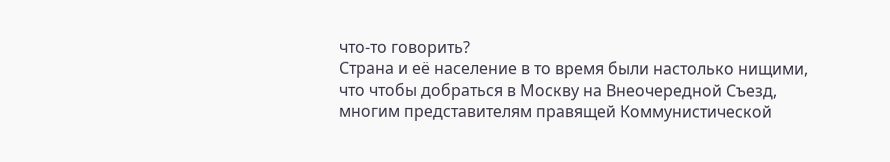что-то говорить?
Страна и её население в то время были настолько нищими, что чтобы добраться в Москву на Внеочередной Съезд, многим представителям правящей Коммунистической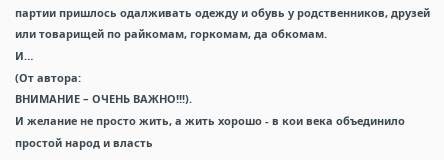партии пришлось одалживать одежду и обувь у родственников, друзей или товарищей по райкомам, горкомам, да обкомам.
И…
(От автора:
ВНИМАНИЕ – ОЧЕНЬ ВАЖНО!!!).
И желание не просто жить, а жить хорошо - в кои века объединило простой народ и власть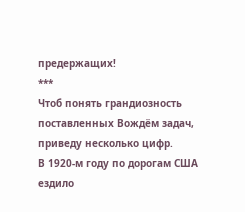предержащих!
***
Чтоб понять грандиозность поставленных Вождём задач, приведу несколько цифр.
В 1920-м году по дорогам США ездило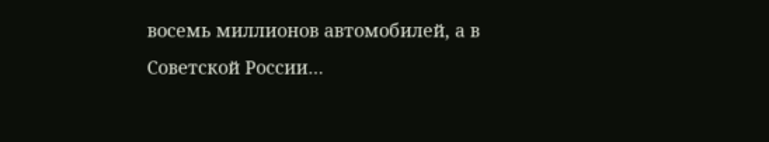восемь миллионов автомобилей, а в Советской России…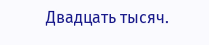Двадцать тысяч.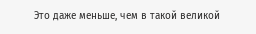Это даже меньше, чем в такой великой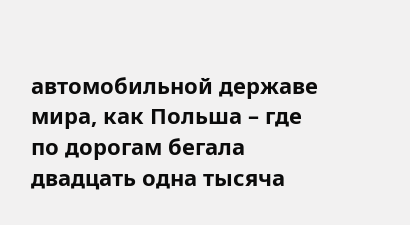автомобильной державе мира, как Польша – где по дорогам бегала двадцать одна тысяча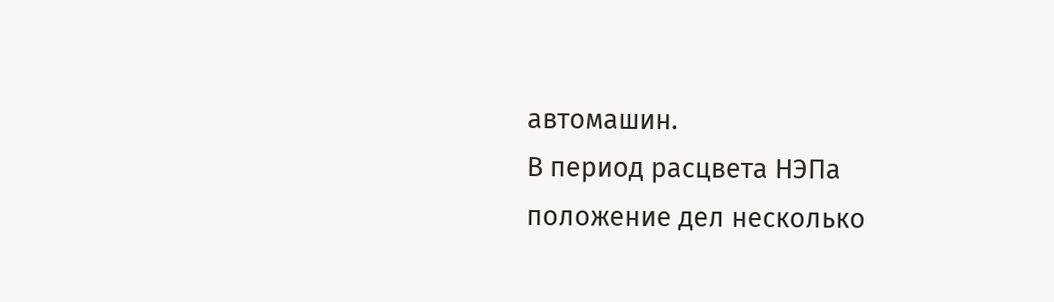автомашин.
В период расцвета НЭПа положение дел несколько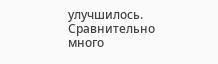улучшилось. Сравнительно много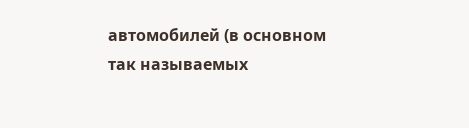автомобилей (в основном так называемых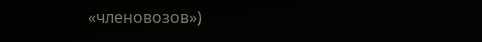«членовозов»)